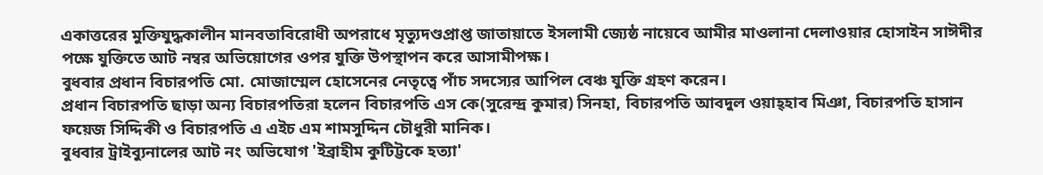একাত্তরের মুক্তিযুদ্ধকালীন মানবতাবিরোধী অপরাধে মৃত্যুদণ্ডপ্রাপ্ত জাতায়াতে ইসলামী জ্যেষ্ঠ নায়েবে আমীর মাওলানা দেলাওয়ার হোসাইন সাঈদীর পক্ষে যুক্তিতে আট নম্বর অভিয়োগের ওপর যুক্তি উপস্থাপন করে আসামীপক্ষ।
বুধবার প্রধান বিচারপতি মো. মোজাম্মেল হোসেনের নেতৃত্বে পাঁচ সদস্যের আপিল বেঞ্চ যুক্তি গ্রহণ করেন।
প্রধান বিচারপতি ছাড়া অন্য বিচারপতিরা হলেন বিচারপতি এস কে(সুরেন্দ্র কুমার) সিনহা, বিচারপতি আবদুল ওয়াহ্হাব মিঞা, বিচারপতি হাসান ফয়েজ সিদ্দিকী ও বিচারপতি এ এইচ এম শামসুদ্দিন চৌধুরী মানিক।
বুধবার ট্রাইব্যুনালের আট নং অভিযোগ 'ইব্রাহীম কুটিট্টকে হত্যা'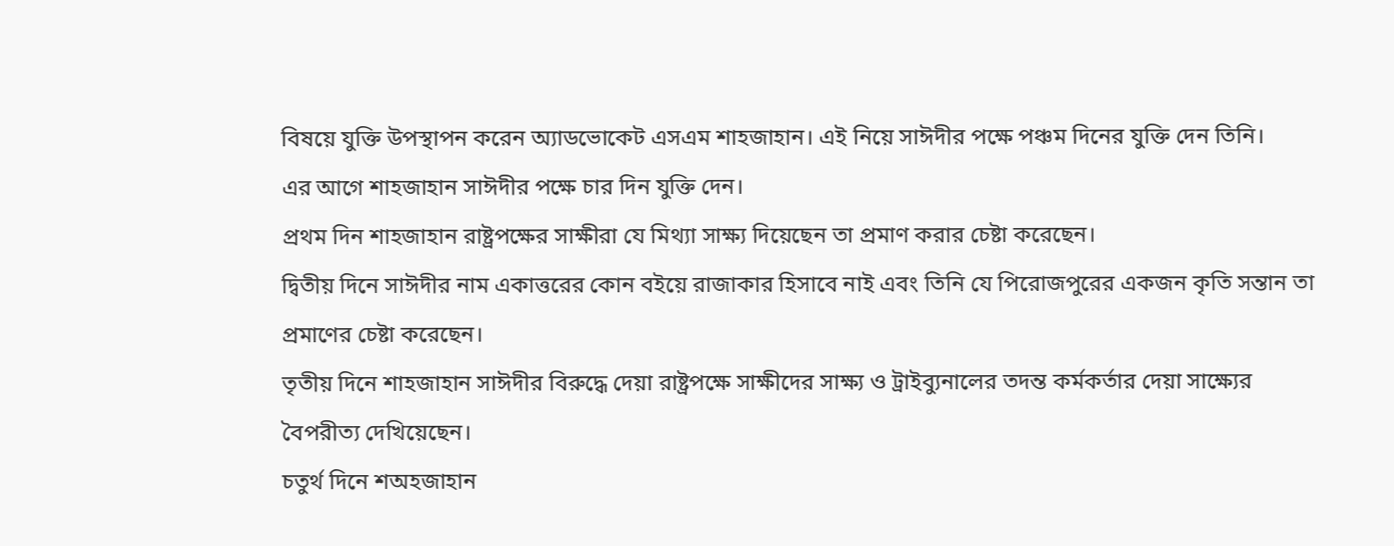বিষয়ে যুক্তি উপস্থাপন করেন অ্যাডভোকেট এসএম শাহজাহান। এই নিয়ে সাঈদীর পক্ষে পঞ্চম দিনের যুক্তি দেন তিনি।
এর আগে শাহজাহান সাঈদীর পক্ষে চার দিন যুক্তি দেন।
প্রথম দিন শাহজাহান রাষ্ট্রপক্ষের সাক্ষীরা যে মিথ্যা সাক্ষ্য দিয়েছেন তা প্রমাণ করার চেষ্টা করেছেন।
দ্বিতীয় দিনে সাঈদীর নাম একাত্তরের কোন বইয়ে রাজাকার হিসাবে নাই এবং তিনি যে পিরোজপুরের একজন কৃতি সন্তান তা প্রমাণের চেষ্টা করেছেন।
তৃতীয় দিনে শাহজাহান সাঈদীর বিরুদ্ধে দেয়া রাষ্ট্রপক্ষে সাক্ষীদের সাক্ষ্য ও ট্রাইব্যুনালের তদন্ত কর্মকর্তার দেয়া সাক্ষ্যের বৈপরীত্য দেখিয়েছেন।
চতুর্থ দিনে শঅহজাহান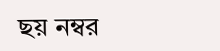ছয় নম্বর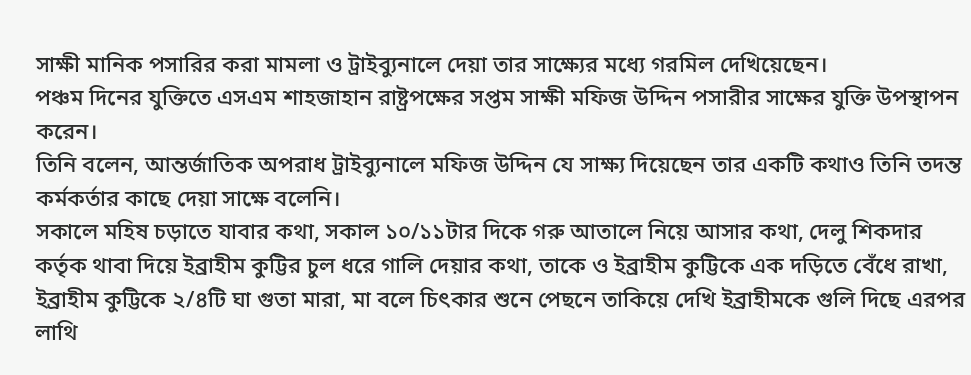সাক্ষী মানিক পসারির করা মামলা ও ট্রাইব্যুনালে দেয়া তার সাক্ষ্যের মধ্যে গরমিল দেখিয়েছেন।
পঞ্চম দিনের যুক্তিতে এসএম শাহজাহান রাষ্ট্রপক্ষের সপ্তম সাক্ষী মফিজ উদ্দিন পসারীর সাক্ষের যুক্তি উপস্থাপন করেন।
তিনি বলেন, আন্তর্জাতিক অপরাধ ট্রাইব্যুনালে মফিজ উদ্দিন যে সাক্ষ্য দিয়েছেন তার একটি কথাও তিনি তদন্ত কর্মকর্তার কাছে দেয়া সাক্ষে বলেনি।
সকালে মহিষ চড়াতে যাবার কথা, সকাল ১০/১১টার দিকে গরু আতালে নিয়ে আসার কথা, দেলু শিকদার কর্তৃক থাবা দিয়ে ইব্রাহীম কুট্টির চুল ধরে গালি দেয়ার কথা, তাকে ও ইব্রাহীম কুট্টিকে এক দড়িতে বেঁধে রাখা, ইব্রাহীম কুট্টিকে ২/৪টি ঘা গুতা মারা, মা বলে চিৎকার শুনে পেছনে তাকিয়ে দেখি ইব্রাহীমকে গুলি দিছে এরপর লাথি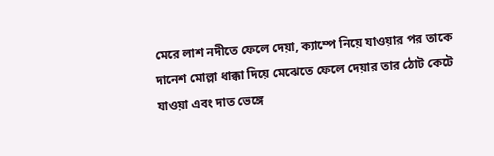মেরে লাশ নদীতে ফেলে দেয়া, ক্যাম্পে নিয়ে যাওয়ার পর তাকে দানেশ মোল্লা ধাক্কা দিয়ে মেঝেতে ফেলে দেয়ার তার ঠোট কেটে যাওয়া এবং দাত ভেঙ্গে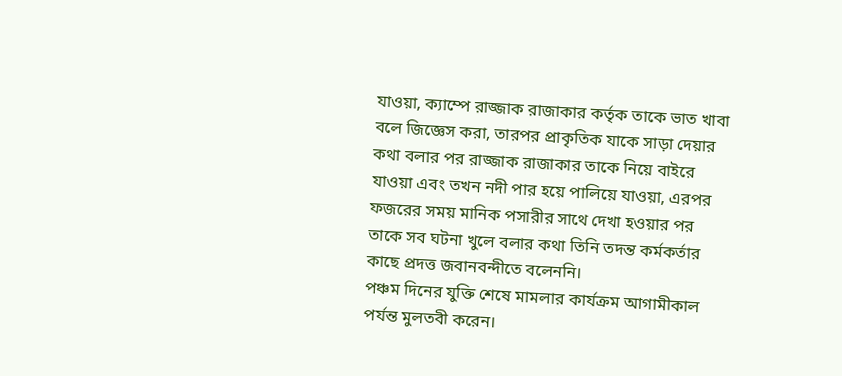যাওয়া, ক্যাম্পে রাজ্জাক রাজাকার কর্তৃক তাকে ভাত খাবা বলে জিজ্ঞেস করা, তারপর প্রাকৃতিক যাকে সাড়া দেয়ার কথা বলার পর রাজ্জাক রাজাকার তাকে নিয়ে বাইরে যাওয়া এবং তখন নদী পার হয়ে পালিয়ে যাওয়া, এরপর ফজরের সময় মানিক পসারীর সাথে দেখা হওয়ার পর তাকে সব ঘটনা খুলে বলার কথা তিনি তদন্ত কর্মকর্তার কাছে প্রদত্ত জবানবন্দীতে বলেননি।
পঞ্চম দিনের যুক্তি শেষে মামলার কার্যক্রম আগামীকাল পর্যন্ত মুলতবী করেন।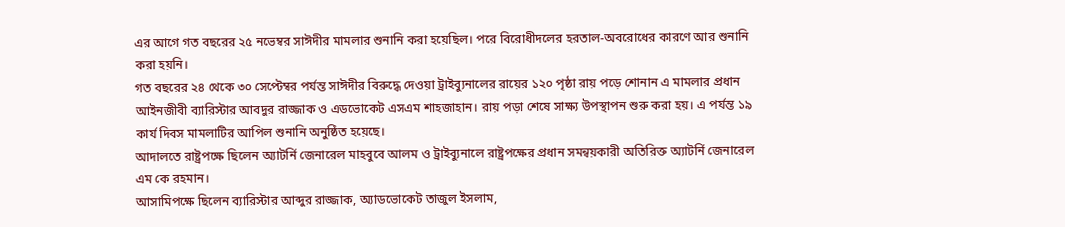এর আগে গত বছরের ২৫ নভেম্বর সাঈদীর মামলার শুনানি করা হয়েছিল। পরে বিরোধীদলের হরতাল-অবরোধের কারণে আর শুনানি করা হয়নি।
গত বছরের ২৪ থেকে ৩০ সেপ্টেম্বর পর্যন্ত সাঈদীর বিরুদ্ধে দেওয়া ট্রাইব্যুনালের রায়ের ১২০ পৃষ্ঠা রায় পড়ে শোনান এ মামলার প্রধান আইনজীবী ব্যারিস্টার আবদুর রাজ্জাক ও এডভোকেট এসএম শাহজাহান। রায় পড়া শেষে সাক্ষ্য উপস্থাপন শুরু করা হয়। এ পর্যন্ত ১৯ কার্য দিবস মামলাটির আপিল শুনানি অনুষ্ঠিত হয়েছে।
আদালতে রাষ্ট্রপক্ষে ছিলেন অ্যাটর্নি জেনারেল মাহবুবে আলম ও ট্রাইব্যুনালে রাষ্ট্রপক্ষের প্রধান সমন্বয়কারী অতিরিক্ত অ্যাটর্নি জেনারেল এম কে রহমান।
আসামিপক্ষে ছিলেন ব্যারিস্টার আব্দুর রাজ্জাক, অ্যাডভোকেট তাজুল ইসলাম,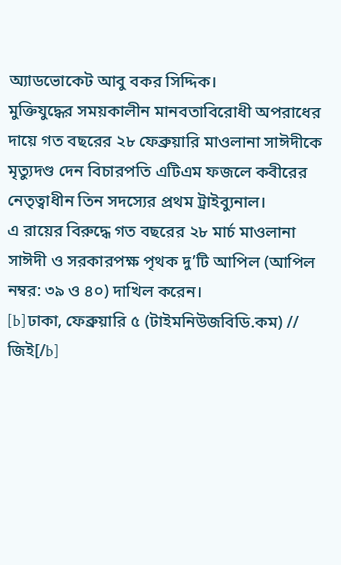অ্যাডভোকেট আবু বকর সিদ্দিক।
মুক্তিযুদ্ধের সময়কালীন মানবতাবিরোধী অপরাধের দায়ে গত বছরের ২৮ ফেব্রুয়ারি মাওলানা সাঈদীকে মৃত্যুদণ্ড দেন বিচারপতি এটিএম ফজলে কবীরের নেতৃত্বাধীন তিন সদস্যের প্রথম ট্রাইব্যুনাল।
এ রায়ের বিরুদ্ধে গত বছরের ২৮ মার্চ মাওলানা সাঈদী ও সরকারপক্ষ পৃথক দু’টি আপিল (আপিল নম্বর: ৩৯ ও ৪০) দাখিল করেন।
[b]ঢাকা, ফেব্রুয়ারি ৫ (টাইমনিউজবিডি.কম) // জিই[/b]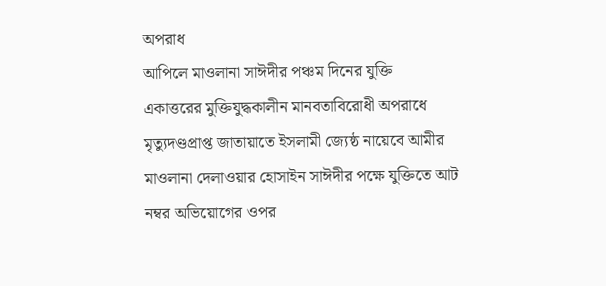অপরাধ
আপিলে মাওলানা সাঈদীর পঞ্চম দিনের যুক্তি
একাত্তরের মুক্তিযুদ্ধকালীন মানবতাবিরোধী অপরাধে মৃত্যুদণ্ডপ্রাপ্ত জাতায়াতে ইসলামী জ্যেষ্ঠ নায়েবে আমীর মাওলানা দেলাওয়ার হোসাইন সাঈদীর পক্ষে যুক্তিতে আট নম্বর অভিয়োগের ওপর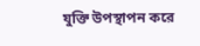যুক্তি উপস্থাপন করে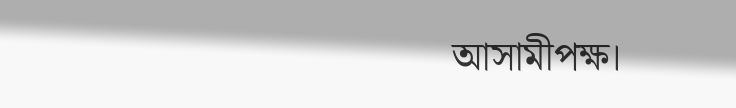আসামীপক্ষ।